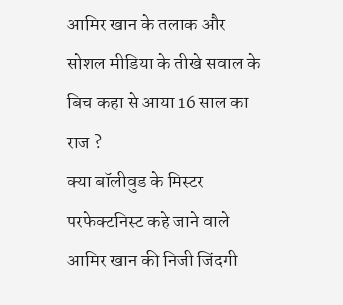आमिर खान के तलाक और सोशल मीडिया के तीखे सवाल के बिच कहा से आया 16 साल का राज ?
क्या बॉलीवुड के मिस्टर परफेक्टनिस्ट कहे जाने वाले आमिर खान की निजी जिंदगी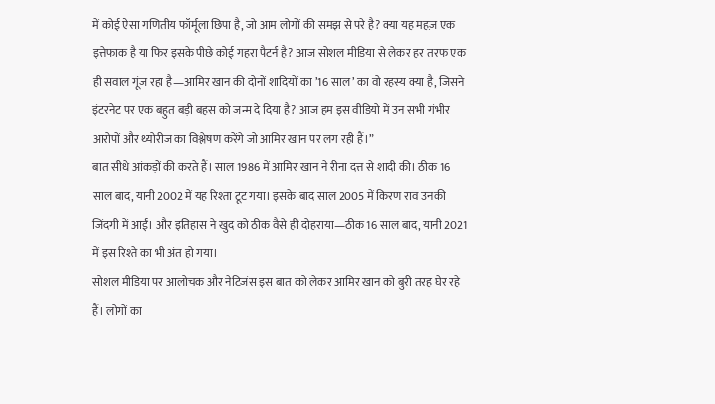में कोई ऐसा गणितीय फॉर्मूला छिपा है, जो आम लोगों की समझ से परे है? क्या यह महज़ एक इत्तेफाक है या फिर इसके पीछे कोई गहरा पैटर्न है? आज सोशल मीडिया से लेकर हर तरफ एक ही सवाल गूंज रहा है—आमिर खान की दोनों शादियों का ’16 साल’ का वो रहस्य क्या है, जिसने इंटरनेट पर एक बहुत बड़ी बहस को जन्म दे दिया है? आज हम इस वीडियो में उन सभी गंभीर आरोपों और थ्योरीज का विश्लेषण करेंगे जो आमिर खान पर लग रही हैं।”
बात सीधे आंकड़ों की करते हैं। साल 1986 में आमिर खान ने रीना दत्त से शादी की। ठीक 16 साल बाद, यानी 2002 में यह रिश्ता टूट गया। इसके बाद साल 2005 में किरण राव उनकी जिंदगी में आईं। और इतिहास ने खुद को ठीक वैसे ही दोहराया—ठीक 16 साल बाद, यानी 2021 में इस रिश्ते का भी अंत हो गया।
सोशल मीडिया पर आलोचक और नेटिजंस इस बात को लेकर आमिर खान को बुरी तरह घेर रहे हैं। लोगों का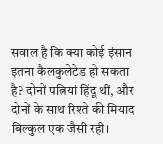सवाल है कि क्या कोई इंसान इतना कैलकुलेटेड हो सकता है? दोनों पत्नियां हिंदू थीं, और दोनों के साथ रिश्ते की मियाद बिल्कुल एक जैसी रही।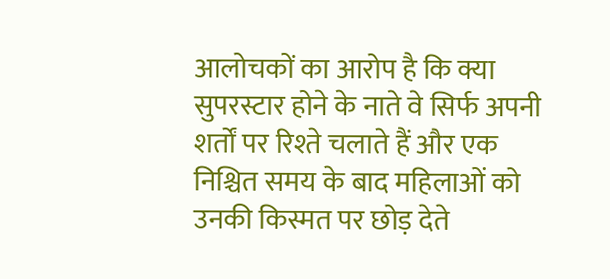आलोचकों का आरोप है कि क्या सुपरस्टार होने के नाते वे सिर्फ अपनी शर्तों पर रिश्ते चलाते हैं और एक निश्चित समय के बाद महिलाओं को उनकी किस्मत पर छोड़ देते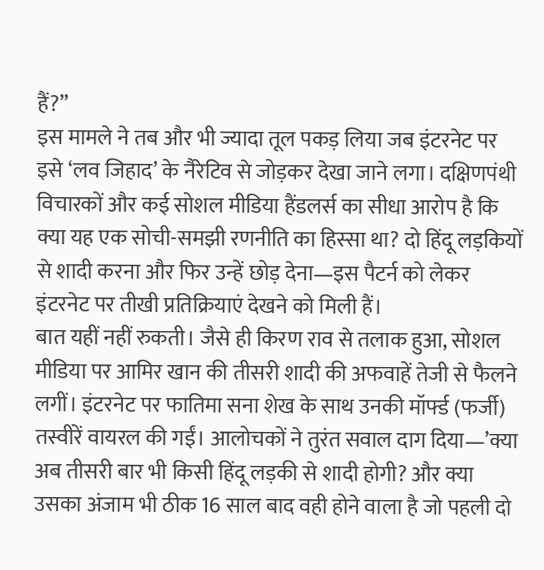हैं?”
इस मामले ने तब और भी ज्यादा तूल पकड़ लिया जब इंटरनेट पर इसे ‘लव जिहाद’ के नैरेटिव से जोड़कर देखा जाने लगा। दक्षिणपंथी विचारकों और कई सोशल मीडिया हैंडलर्स का सीधा आरोप है कि क्या यह एक सोची-समझी रणनीति का हिस्सा था? दो हिंदू लड़कियों से शादी करना और फिर उन्हें छोड़ देना—इस पैटर्न को लेकर इंटरनेट पर तीखी प्रतिक्रियाएं देखने को मिली हैं।
बात यहीं नहीं रुकती। जैसे ही किरण राव से तलाक हुआ, सोशल मीडिया पर आमिर खान की तीसरी शादी की अफवाहें तेजी से फैलने लगीं। इंटरनेट पर फातिमा सना शेख के साथ उनकी मॉर्फ्ड (फर्जी) तस्वीरें वायरल की गईं। आलोचकों ने तुरंत सवाल दाग दिया—’क्या अब तीसरी बार भी किसी हिंदू लड़की से शादी होगी? और क्या उसका अंजाम भी ठीक 16 साल बाद वही होने वाला है जो पहली दो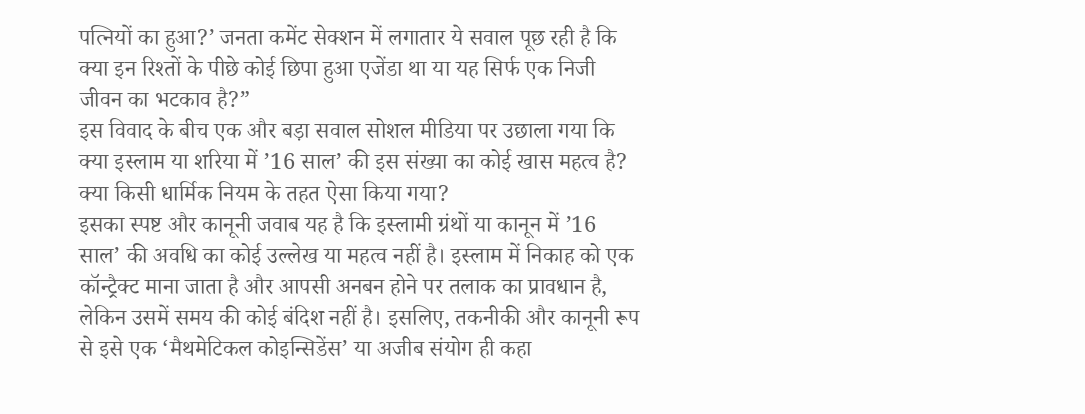पत्नियों का हुआ?’ जनता कमेंट सेक्शन में लगातार ये सवाल पूछ रही है कि क्या इन रिश्तों के पीछे कोई छिपा हुआ एजेंडा था या यह सिर्फ एक निजी जीवन का भटकाव है?”
इस विवाद के बीच एक और बड़ा सवाल सोशल मीडिया पर उछाला गया कि क्या इस्लाम या शरिया में ’16 साल’ की इस संख्या का कोई खास महत्व है? क्या किसी धार्मिक नियम के तहत ऐसा किया गया?
इसका स्पष्ट और कानूनी जवाब यह है कि इस्लामी ग्रंथों या कानून में ’16 साल’ की अवधि का कोई उल्लेख या महत्व नहीं है। इस्लाम में निकाह को एक कॉन्ट्रैक्ट माना जाता है और आपसी अनबन होने पर तलाक का प्रावधान है, लेकिन उसमें समय की कोई बंदिश नहीं है। इसलिए, तकनीकी और कानूनी रूप से इसे एक ‘मैथमेटिकल कोइन्सिडेंस’ या अजीब संयोग ही कहा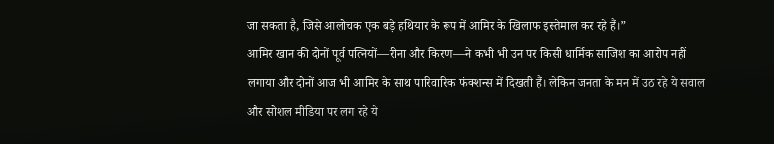जा सकता है, जिसे आलोचक एक बड़े हथियार के रूप में आमिर के खिलाफ इस्तेमाल कर रहे हैं।”
आमिर खान की दोनों पूर्व पत्नियों—रीना और किरण—ने कभी भी उन पर किसी धार्मिक साजिश का आरोप नहीं लगाया और दोनों आज भी आमिर के साथ पारिवारिक फंक्शन्स में दिखती हैं। लेकिन जनता के मन में उठ रहे ये सवाल और सोशल मीडिया पर लग रहे ये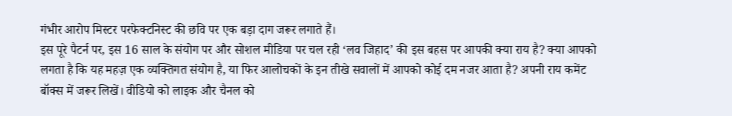गंभीर आरोप मिस्टर परफेक्टनिस्ट की छवि पर एक बड़ा दाग जरूर लगाते हैं।
इस पूरे पैटर्न पर, इस 16 साल के संयोग पर और सोशल मीडिया पर चल रही ‘लव जिहाद’ की इस बहस पर आपकी क्या राय है? क्या आपको लगता है कि यह महज़ एक व्यक्तिगत संयोग है, या फिर आलोचकों के इन तीखे सवालों में आपको कोई दम नजर आता है? अपनी राय कमेंट बॉक्स में जरूर लिखें। वीडियो को लाइक और चैनल को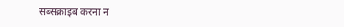सब्सक्राइब करना न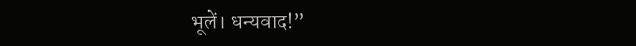भूलें। धन्यवाद!”